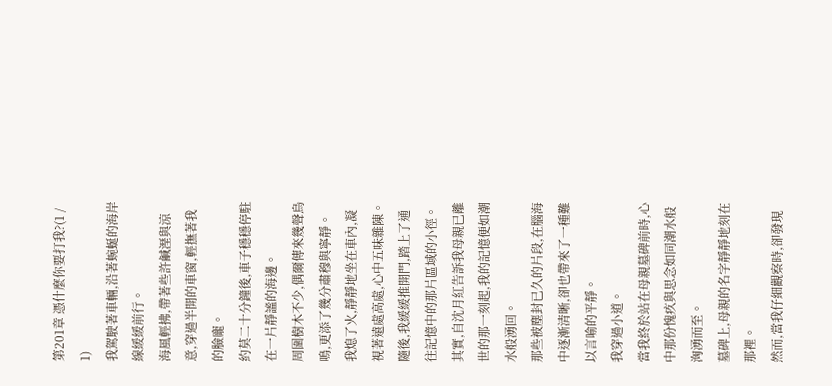第201章 憑什麼你要打我?(1 / 1)
我駕駛著車輛,沿著蜿蜒的海岸線緩緩前行。
海風輕拂,帶著些許鹹溼與涼意,穿過半開的車窗,輕撫著我的臉龐。
約莫二十分鐘後,車子穩穩停駐在一片靜謐的海邊。
周圍樹木不少,偶爾傳來幾聲鳥鳴,更添了幾分肅穆與寧靜。
我熄了火,靜靜地坐在車內,凝視著遠處高處,心中五味雜陳。
隨後,我緩緩推開門,踏上了通往記憶中的那片區域的小徑。
其實,自沈月紅告訴我母親已離世的那一刻起,我的記憶便如潮水般湧回。
那些被塵封已久的片段,在腦海中逐漸清晰,卻也帶來了一種難以言喻的平靜。
我穿過小道。
當我終於站在母親墓碑前時,心中那份愧疚與思念如同潮水般洶湧而至。
墓碑上,母親的名字靜靜地刻在那裡。
然而,當我仔細觀察時,卻發現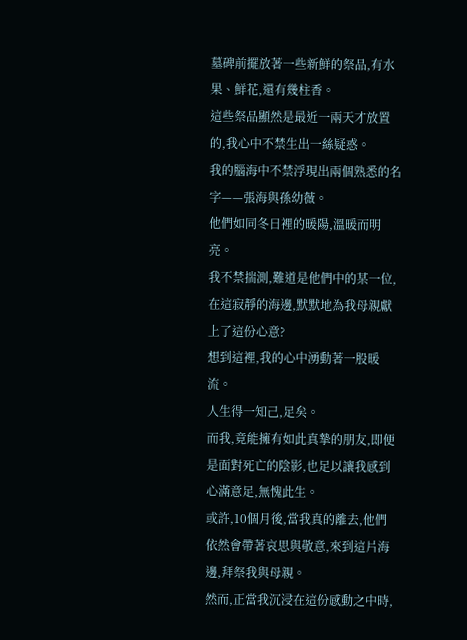墓碑前擺放著一些新鮮的祭品,有水果、鮮花,還有幾柱香。
這些祭品顯然是最近一兩天才放置的,我心中不禁生出一絲疑惑。
我的腦海中不禁浮現出兩個熟悉的名字——張海與孫幼薇。
他們如同冬日裡的暖陽,溫暖而明亮。
我不禁揣測,難道是他們中的某一位,在這寂靜的海邊,默默地為我母親獻上了這份心意?
想到這裡,我的心中湧動著一股暖流。
人生得一知己,足矣。
而我,竟能擁有如此真摯的朋友,即便是面對死亡的陰影,也足以讓我感到心滿意足,無愧此生。
或許,10個月後,當我真的離去,他們依然會帶著哀思與敬意,來到這片海邊,拜祭我與母親。
然而,正當我沉浸在這份感動之中時,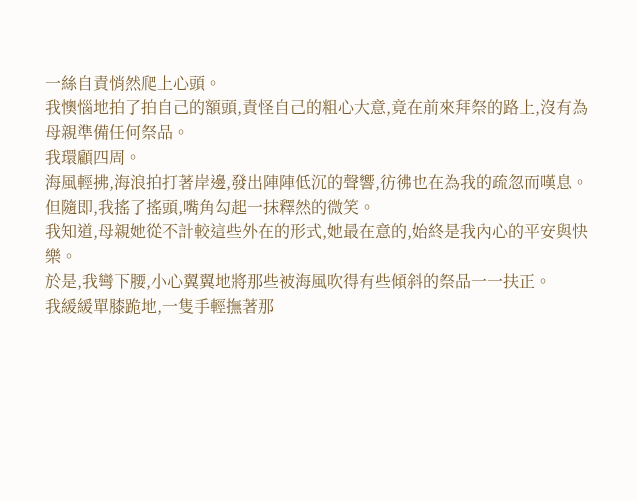一絲自責悄然爬上心頭。
我懊惱地拍了拍自己的額頭,責怪自己的粗心大意,竟在前來拜祭的路上,沒有為母親準備任何祭品。
我環顧四周。
海風輕拂,海浪拍打著岸邊,發出陣陣低沉的聲響,彷彿也在為我的疏忽而嘆息。
但隨即,我搖了搖頭,嘴角勾起一抹釋然的微笑。
我知道,母親她從不計較這些外在的形式,她最在意的,始終是我內心的平安與快樂。
於是,我彎下腰,小心翼翼地將那些被海風吹得有些傾斜的祭品一一扶正。
我緩緩單膝跪地,一隻手輕撫著那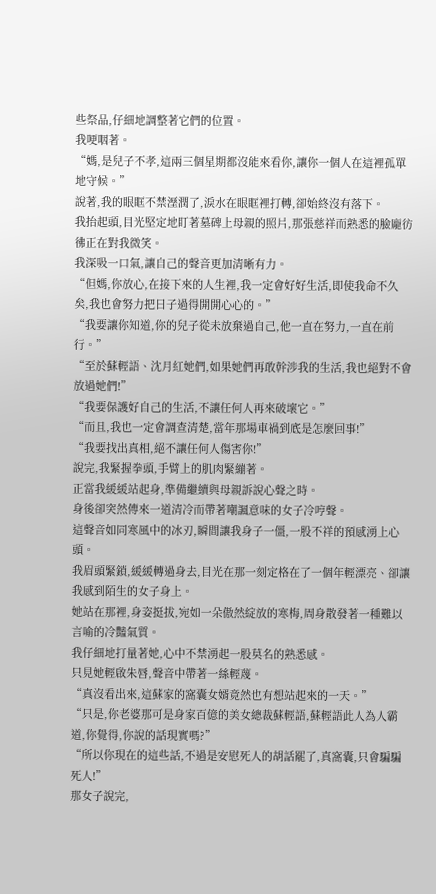些祭品,仔細地調整著它們的位置。
我哽咽著。
“媽,是兒子不孝,這兩三個星期都沒能來看你,讓你一個人在這裡孤單地守候。”
說著,我的眼眶不禁溼潤了,淚水在眼眶裡打轉,卻始終沒有落下。
我抬起頭,目光堅定地盯著墓碑上母親的照片,那張慈祥而熟悉的臉龐彷彿正在對我微笑。
我深吸一口氣,讓自己的聲音更加清晰有力。
“但媽,你放心,在接下來的人生裡,我一定會好好生活,即使我命不久矣,我也會努力把日子過得開開心心的。”
“我要讓你知道,你的兒子從未放棄過自己,他一直在努力,一直在前行。”
“至於蘇輕語、沈月紅她們,如果她們再敢幹涉我的生活,我也絕對不會放過她們!”
“我要保護好自己的生活,不讓任何人再來破壞它。”
“而且,我也一定會調查清楚,當年那場車禍到底是怎麼回事!”
“我要找出真相,絕不讓任何人傷害你!”
說完,我緊握拳頭,手臂上的肌肉緊繃著。
正當我緩緩站起身,準備繼續與母親訴說心聲之時。
身後卻突然傳來一道清冷而帶著嘲諷意味的女子冷哼聲。
這聲音如同寒風中的冰刃,瞬間讓我身子一僵,一股不祥的預感湧上心頭。
我眉頭緊鎖,緩緩轉過身去,目光在那一刻定格在了一個年輕漂亮、卻讓我感到陌生的女子身上。
她站在那裡,身姿挺拔,宛如一朵傲然綻放的寒梅,周身散發著一種難以言喻的冷豔氣質。
我仔細地打量著她,心中不禁湧起一股莫名的熟悉感。
只見她輕啟朱唇,聲音中帶著一絲輕蔑。
“真沒看出來,這蘇家的窩囊女婿竟然也有想站起來的一天。”
“只是,你老婆那可是身家百億的美女總裁蘇輕語,蘇輕語此人為人霸道,你覺得,你說的話現實嗎?”
“所以你現在的這些話,不過是安慰死人的胡話罷了,真窩囊,只會騙騙死人!”
那女子說完,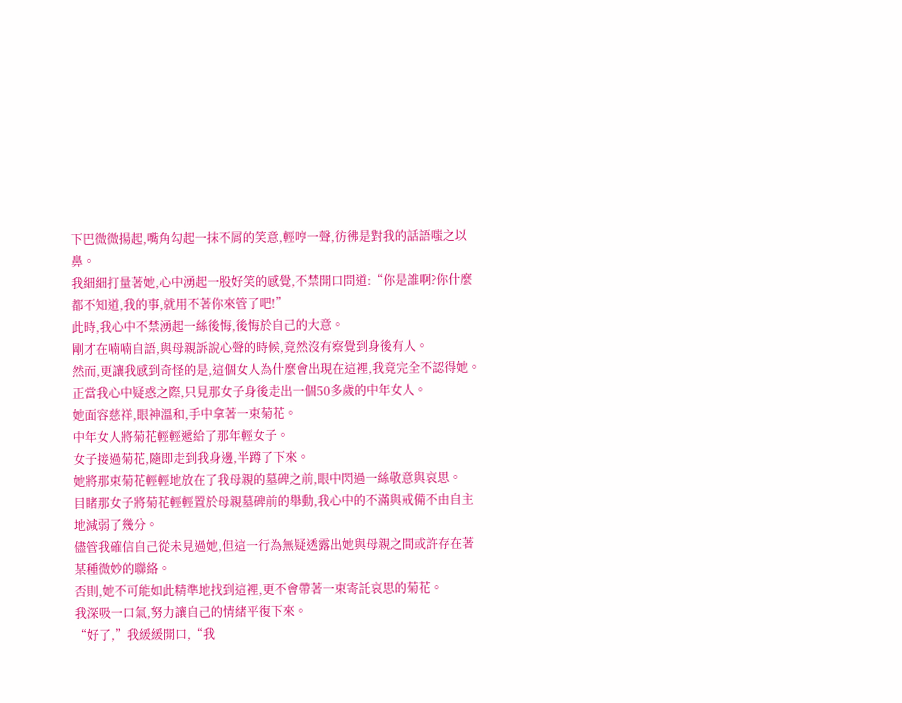下巴微微揚起,嘴角勾起一抹不屑的笑意,輕哼一聲,彷彿是對我的話語嗤之以鼻。
我細細打量著她,心中湧起一股好笑的感覺,不禁開口問道:“你是誰啊?你什麼都不知道,我的事,就用不著你來管了吧!”
此時,我心中不禁湧起一絲後悔,後悔於自己的大意。
剛才在喃喃自語,與母親訴說心聲的時候,竟然沒有察覺到身後有人。
然而,更讓我感到奇怪的是,這個女人為什麼會出現在這裡,我竟完全不認得她。
正當我心中疑惑之際,只見那女子身後走出一個50多歲的中年女人。
她面容慈祥,眼神溫和,手中拿著一束菊花。
中年女人將菊花輕輕遞給了那年輕女子。
女子接過菊花,隨即走到我身邊,半蹲了下來。
她將那束菊花輕輕地放在了我母親的墓碑之前,眼中閃過一絲敬意與哀思。
目睹那女子將菊花輕輕置於母親墓碑前的舉動,我心中的不滿與戒備不由自主地減弱了幾分。
儘管我確信自己從未見過她,但這一行為無疑透露出她與母親之間或許存在著某種微妙的聯絡。
否則,她不可能如此精準地找到這裡,更不會帶著一束寄託哀思的菊花。
我深吸一口氣,努力讓自己的情緒平復下來。
“好了,”我緩緩開口,“我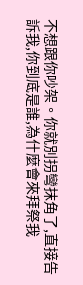不想跟你吵架。你就別拐彎抹角了,直接告訴我,你到底是誰,為什麼會來拜祭我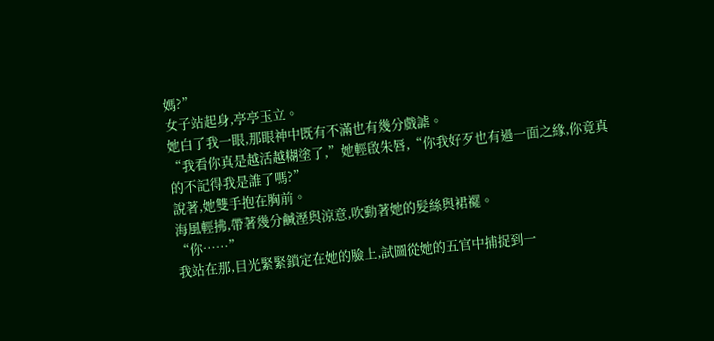媽?”
女子站起身,亭亭玉立。
她白了我一眼,那眼神中既有不滿也有幾分戲謔。
“我看你真是越活越糊塗了,”她輕啟朱唇,“你我好歹也有過一面之緣,你竟真的不記得我是誰了嗎?”
說著,她雙手抱在胸前。
海風輕拂,帶著幾分鹹溼與涼意,吹動著她的髮絲與裙襬。
“你……”
我站在那,目光緊緊鎖定在她的臉上,試圖從她的五官中捕捉到一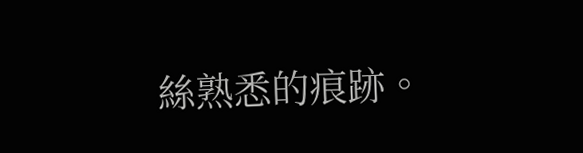絲熟悉的痕跡。